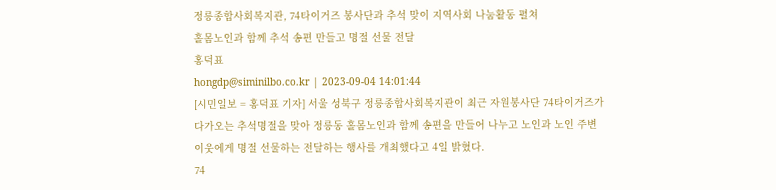정릉종합사회복지관, 74타이거즈 봉사단과 추석 맞이 지역사회 나눔활동 펼쳐
홀몸노인과 함께 추석 송편 만들고 명절 선물 전달
홍덕표
hongdp@siminilbo.co.kr | 2023-09-04 14:01:44
[시민일보 = 홍덕표 기자] 서울 성북구 정릉종합사회복지관이 최근 자원봉사단 74타이거즈가 다가오는 추석명절을 맞아 정릉동 홀몸노인과 함께 송편을 만들어 나누고 노인과 노인 주변 이웃에게 명절 선물하는 전달하는 행사를 개최했다고 4일 밝혔다.
74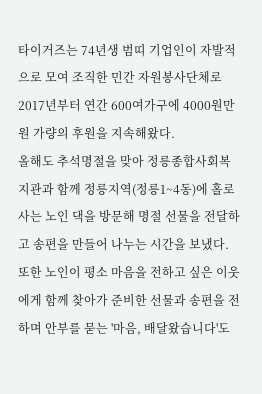타이거즈는 74년생 범띠 기업인이 자발적으로 모여 조직한 민간 자원봉사단체로 2017년부터 연간 600여가구에 4000원만원 가량의 후원을 지속해왔다.
올해도 추석명절을 맞아 정릉종합사회복지관과 함께 정릉지역(정릉1~4동)에 홀로사는 노인 댁을 방문해 명절 선물을 전달하고 송편을 만들어 나누는 시간을 보냈다.
또한 노인이 평소 마음을 전하고 싶은 이웃에게 함께 찾아가 준비한 선물과 송편을 전하며 안부를 묻는 '마음, 배달왔습니다'도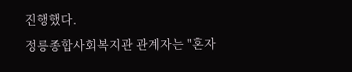진행했다.
정릉종합사회복지관 관계자는 "혼자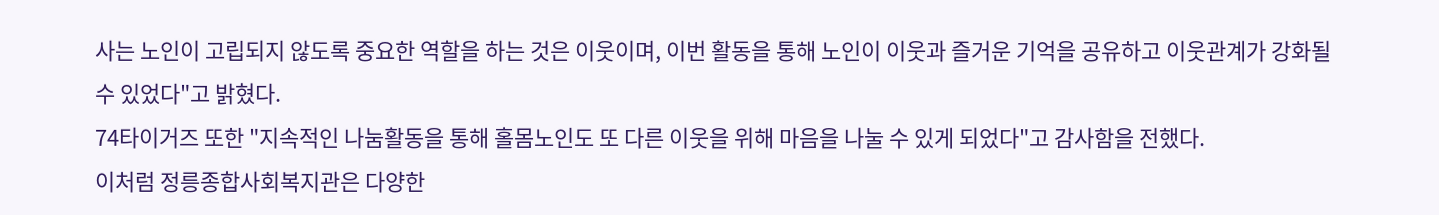사는 노인이 고립되지 않도록 중요한 역할을 하는 것은 이웃이며, 이번 활동을 통해 노인이 이웃과 즐거운 기억을 공유하고 이웃관계가 강화될 수 있었다"고 밝혔다.
74타이거즈 또한 "지속적인 나눔활동을 통해 홀몸노인도 또 다른 이웃을 위해 마음을 나눌 수 있게 되었다"고 감사함을 전했다.
이처럼 정릉종합사회복지관은 다양한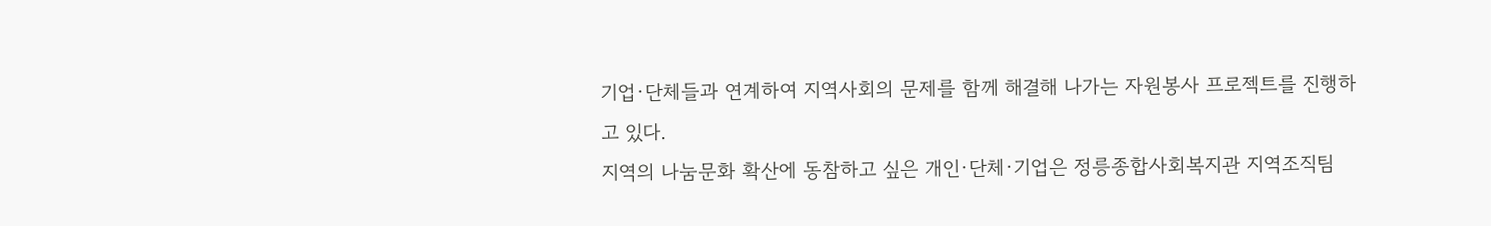기업·단체들과 연계하여 지역사회의 문제를 함께 해결해 나가는 자원봉사 프로젝트를 진행하고 있다.
지역의 나눔문화 확산에 동참하고 싶은 개인·단체·기업은 정릉종합사회복지관 지역조직팀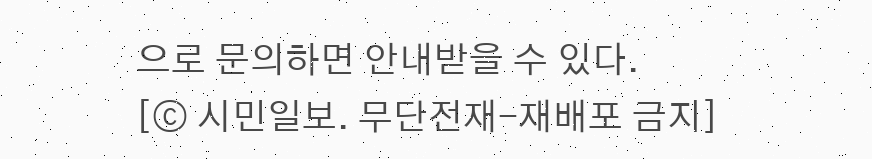으로 문의하면 안내받을 수 있다.
[ⓒ 시민일보. 무단전재-재배포 금지]